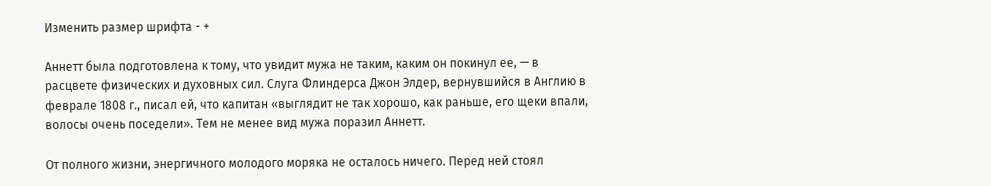Изменить размер шрифта - +

Аннетт была подготовлена к тому, что увидит мужа не таким, каким он покинул ее, — в расцвете физических и духовных сил. Слуга Флиндерса Джон Элдер, вернувшийся в Англию в феврале 1808 г., писал ей, что капитан «выглядит не так хорошо, как раньше, его щеки впали, волосы очень поседели». Тем не менее вид мужа поразил Аннетт.

От полного жизни, энергичного молодого моряка не осталось ничего. Перед ней стоял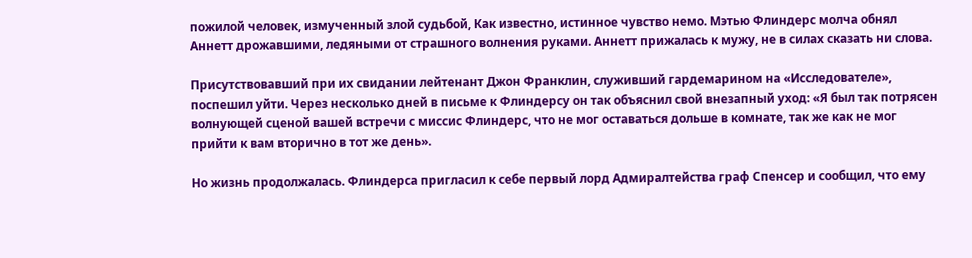пожилой человек, измученный злой судьбой, Как известно, истинное чувство немо. Мэтью Флиндерс молча обнял Аннетт дрожавшими, ледяными от страшного волнения руками. Аннетт прижалась к мужу, не в силах сказать ни слова.

Присутствовавший при их свидании лейтенант Джон Франклин, служивший гардемарином на «Исследователе», поспешил уйти. Через несколько дней в письме к Флиндерсу он так объяснил свой внезапный уход: «Я был так потрясен волнующей сценой вашей встречи с миссис Флиндерс, что не мог оставаться дольше в комнате, так же как не мог прийти к вам вторично в тот же день».

Но жизнь продолжалась. Флиндерса пригласил к себе первый лорд Адмиралтейства граф Спенсер и сообщил, что ему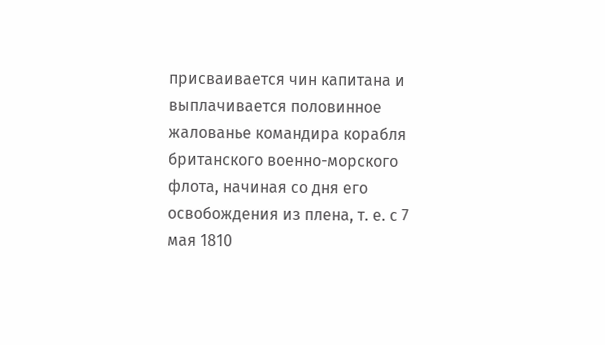присваивается чин капитана и выплачивается половинное жалованье командира корабля британского военно-морского флота, начиная со дня его освобождения из плена, т. е. с 7 мая 1810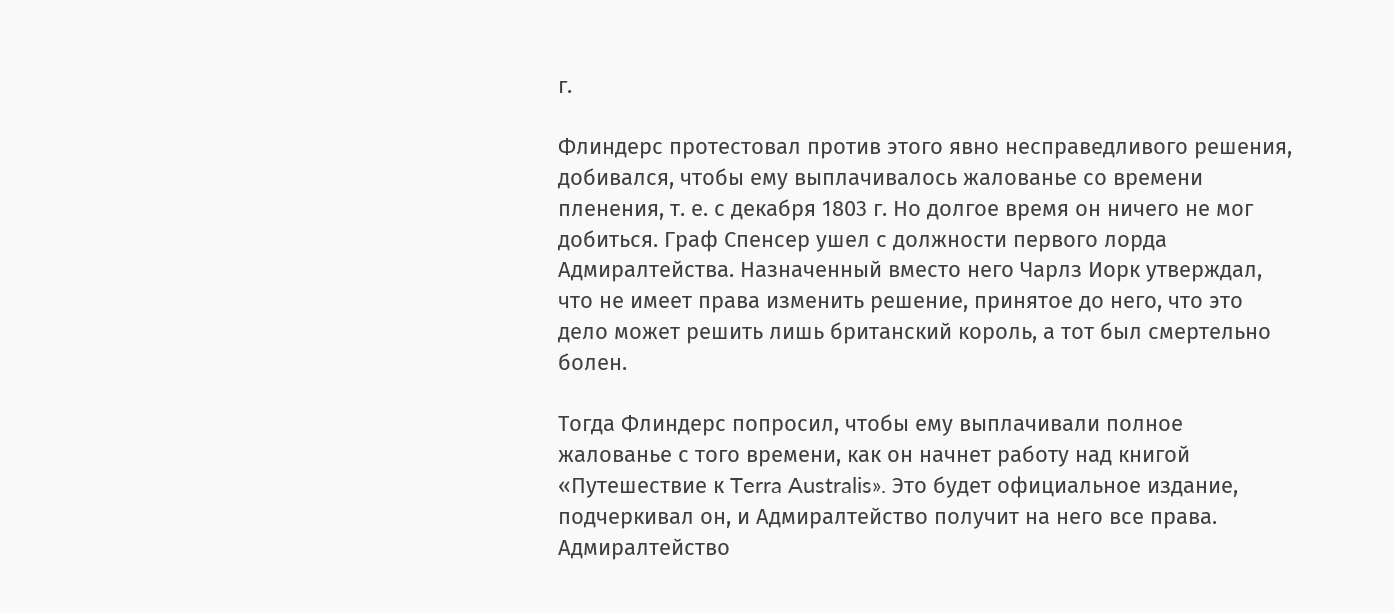г.

Флиндерс протестовал против этого явно несправедливого решения, добивался, чтобы ему выплачивалось жалованье со времени пленения, т. е. с декабря 1803 г. Но долгое время он ничего не мог добиться. Граф Спенсер ушел с должности первого лорда Адмиралтейства. Назначенный вместо него Чарлз Иорк утверждал, что не имеет права изменить решение, принятое до него, что это дело может решить лишь британский король, а тот был смертельно болен.

Тогда Флиндерс попросил, чтобы ему выплачивали полное жалованье с того времени, как он начнет работу над книгой «Путешествие к Terra Australis». Это будет официальное издание, подчеркивал он, и Адмиралтейство получит на него все права. Адмиралтейство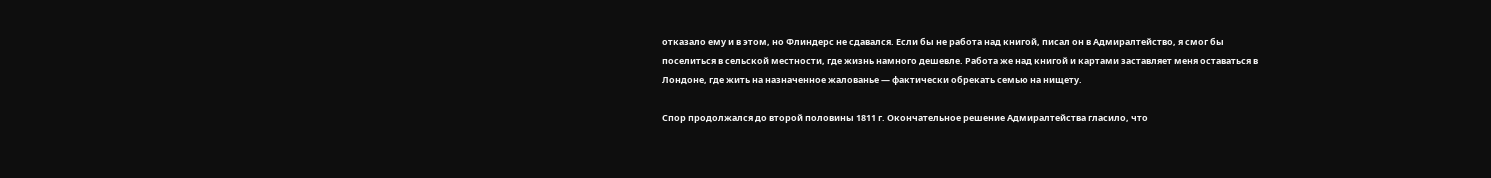отказало ему и в этом, но Флиндерс не сдавался. Если бы не работа над книгой, писал он в Адмиралтейство, я смог бы поселиться в сельской местности, где жизнь намного дешевле. Работа же над книгой и картами заставляет меня оставаться в Лондоне, где жить на назначенное жалованье — фактически обрекать семью на нищету.

Спор продолжался до второй половины 1811 г. Окончательное решение Адмиралтейства гласило, что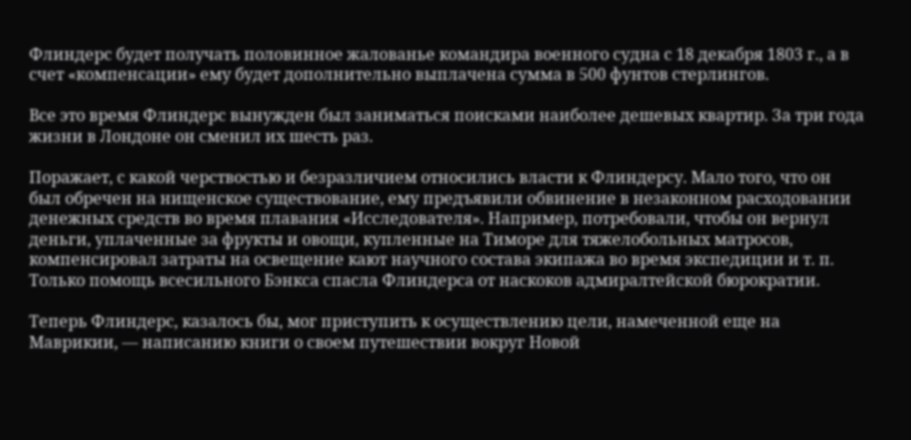Флиндерс будет получать половинное жалованье командира военного судна с 18 декабря 1803 г., а в счет «компенсации» ему будет дополнительно выплачена сумма в 500 фунтов стерлингов.

Все это время Флиндерс вынужден был заниматься поисками наиболее дешевых квартир. За три года жизни в Лондоне он сменил их шесть раз.

Поражает, с какой черствостью и безразличием относились власти к Флиндерсу. Мало того, что он был обречен на нищенское существование, ему предъявили обвинение в незаконном расходовании денежных средств во время плавания «Исследователя». Например, потребовали, чтобы он вернул деньги, уплаченные за фрукты и овощи, купленные на Тиморе для тяжелобольных матросов, компенсировал затраты на освещение кают научного состава экипажа во время экспедиции и т. п. Только помощь всесильного Бэнкса спасла Флиндерса от наскоков адмиралтейской бюрократии.

Теперь Флиндерс, казалось бы, мог приступить к осуществлению цели, намеченной еще на Маврикии, — написанию книги о своем путешествии вокруг Новой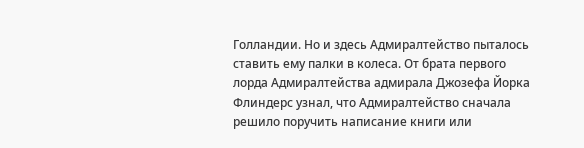Голландии. Но и здесь Адмиралтейство пыталось ставить ему палки в колеса. От брата первого лорда Адмиралтейства адмирала Джозефа Йорка Флиндерс узнал, что Адмиралтейство сначала решило поручить написание книги или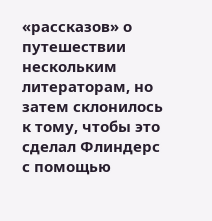«рассказов» о путешествии нескольким литераторам, но затем склонилось к тому, чтобы это сделал Флиндерс с помощью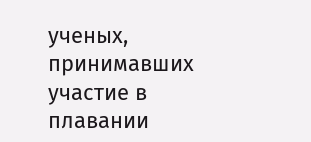ученых, принимавших участие в плавании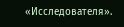«Исследователя».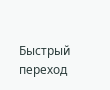Быстрый переход